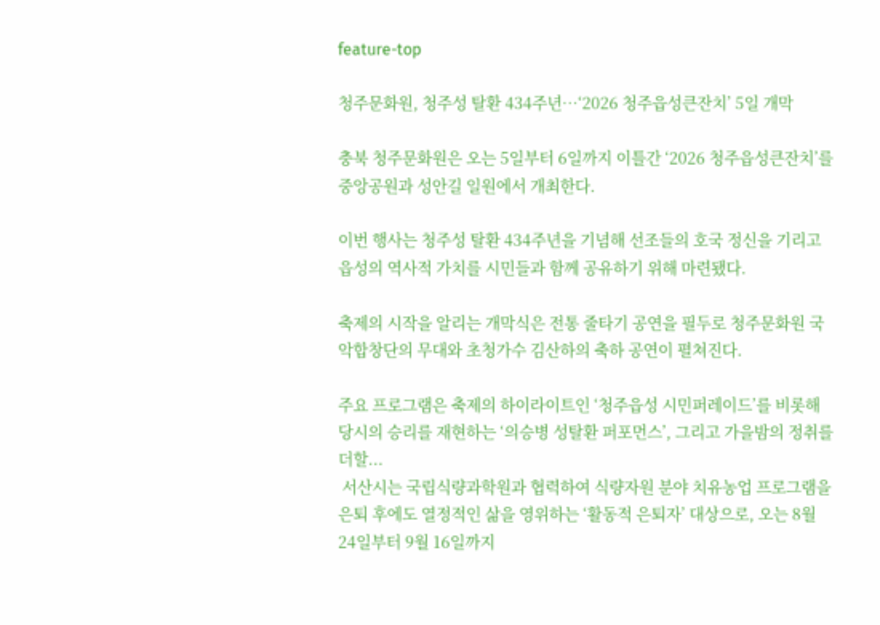feature-top

청주문화원, 청주성 탈환 434주년⋯‘2026 청주읍성큰잔치’ 5일 개막

충북 청주문화원은 오는 5일부터 6일까지 이틀간 ‘2026 청주읍성큰잔치’를 중앙공원과 성안길 일원에서 개최한다.

이번 행사는 청주성 탈환 434주년을 기념해 선조들의 호국 정신을 기리고 읍성의 역사적 가치를 시민들과 함께 공유하기 위해 마련됐다.

축제의 시작을 알리는 개막식은 전통 줄타기 공연을 필두로 청주문화원 국악합창단의 무대와 초청가수 김산하의 축하 공연이 펼쳐진다.

주요 프로그램은 축제의 하이라이트인 ‘청주읍성 시민퍼레이드’를 비롯해 당시의 승리를 재현하는 ‘의승병 성탈환 퍼포먼스’, 그리고 가을밤의 정취를 더할...
 서산시는 국립식량과학원과 협력하여 식량자원 분야 치유농업 프로그램을 은퇴 후에도 열정적인 삶을 영위하는 ‘활동적 은퇴자’ 대상으로, 오는 8월 24일부터 9월 16일까지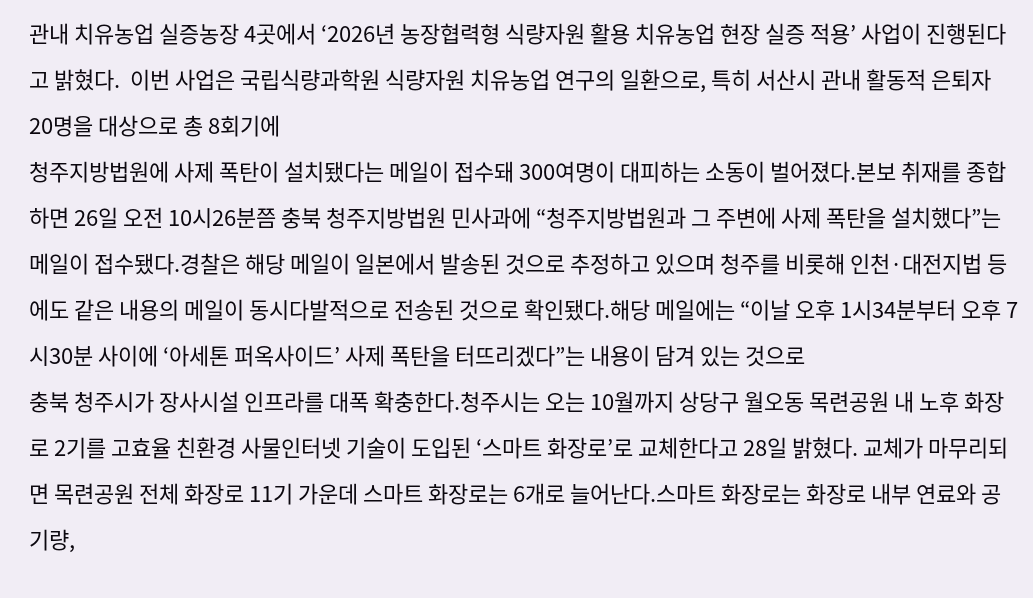관내 치유농업 실증농장 4곳에서 ‘2026년 농장협력형 식량자원 활용 치유농업 현장 실증 적용’ 사업이 진행된다고 밝혔다.  이번 사업은 국립식량과학원 식량자원 치유농업 연구의 일환으로, 특히 서산시 관내 활동적 은퇴자 20명을 대상으로 총 8회기에
청주지방법원에 사제 폭탄이 설치됐다는 메일이 접수돼 300여명이 대피하는 소동이 벌어졌다.본보 취재를 종합하면 26일 오전 10시26분쯤 충북 청주지방법원 민사과에 “청주지방법원과 그 주변에 사제 폭탄을 설치했다”는 메일이 접수됐다.경찰은 해당 메일이 일본에서 발송된 것으로 추정하고 있으며 청주를 비롯해 인천·대전지법 등에도 같은 내용의 메일이 동시다발적으로 전송된 것으로 확인됐다.해당 메일에는 “이날 오후 1시34분부터 오후 7시30분 사이에 ‘아세톤 퍼옥사이드’ 사제 폭탄을 터뜨리겠다”는 내용이 담겨 있는 것으로
충북 청주시가 장사시설 인프라를 대폭 확충한다.청주시는 오는 10월까지 상당구 월오동 목련공원 내 노후 화장로 2기를 고효율 친환경 사물인터넷 기술이 도입된 ‘스마트 화장로’로 교체한다고 28일 밝혔다. 교체가 마무리되면 목련공원 전체 화장로 11기 가운데 스마트 화장로는 6개로 늘어난다.스마트 화장로는 화장로 내부 연료와 공기량,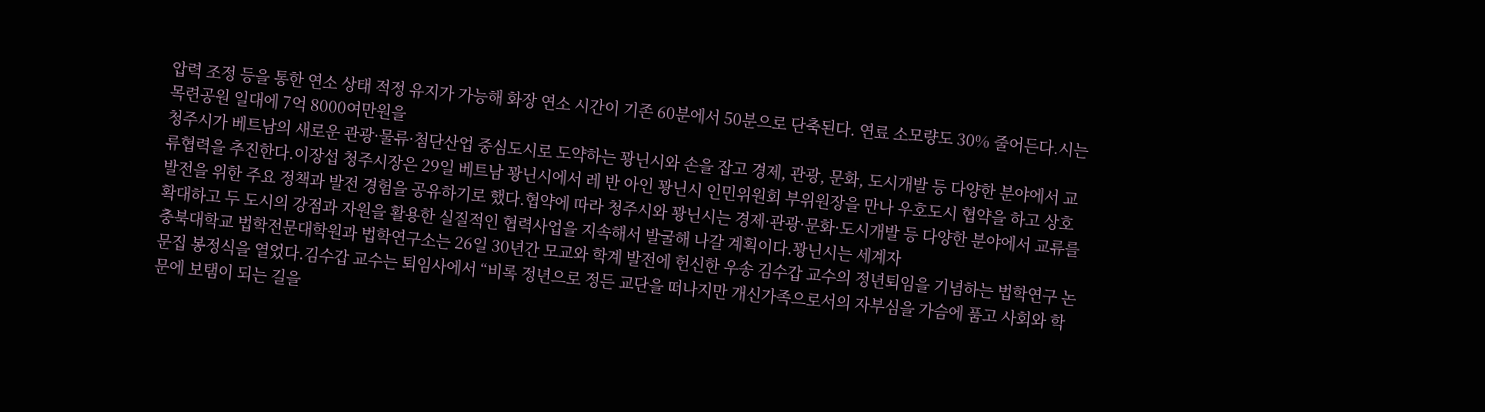압력 조정 등을 통한 연소 상태 적정 유지가 가능해 화장 연소 시간이 기존 60분에서 50분으로 단축된다. 연료 소모량도 30% 줄어든다.시는 목련공원 일대에 7억 8000여만원을
청주시가 베트남의 새로운 관광·물류·첨단산업 중심도시로 도약하는 꽝닌시와 손을 잡고 경제, 관광, 문화, 도시개발 등 다양한 분야에서 교류협력을 추진한다.이장섭 청주시장은 29일 베트남 꽝닌시에서 레 반 아인 꽝닌시 인민위원회 부위원장을 만나 우호도시 협약을 하고 상호 발전을 위한 주요 정책과 발전 경험을 공유하기로 했다.협약에 따라 청주시와 꽝닌시는 경제·관광·문화·도시개발 등 다양한 분야에서 교류를 확대하고 두 도시의 강점과 자원을 활용한 실질적인 협력사업을 지속해서 발굴해 나갈 계획이다.꽝닌시는 세계자
충북대학교 법학전문대학원과 법학연구소는 26일 30년간 모교와 학계 발전에 헌신한 우송 김수갑 교수의 정년퇴임을 기념하는 법학연구 논문집 봉정식을 열었다.김수갑 교수는 퇴임사에서 “비록 정년으로 정든 교단을 떠나지만 개신가족으로서의 자부심을 가슴에 품고 사회와 학문에 보탬이 되는 길을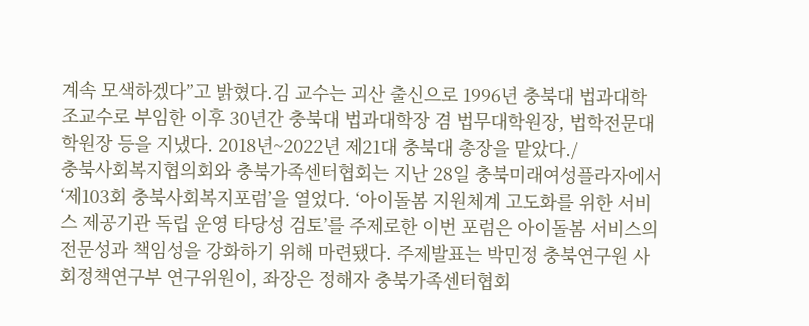계속 모색하겠다”고 밝혔다.김 교수는 괴산 출신으로 1996년 충북대 법과대학 조교수로 부임한 이후 30년간 충북대 법과대학장 겸 법무대학원장, 법학전문대학원장 등을 지냈다. 2018년~2022년 제21대 충북대 총장을 맡았다./
충북사회복지협의회와 충북가족센터협회는 지난 28일 충북미래여성플라자에서 ‘제103회 충북사회복지포럼’을 열었다. ‘아이돌봄 지원체계 고도화를 위한 서비스 제공기관 독립 운영 타당성 검토’를 주제로한 이번 포럼은 아이돌봄 서비스의 전문성과 책임성을 강화하기 위해 마련됐다. 주제발표는 박민정 충북연구원 사회정책연구부 연구위원이, 좌장은 정해자 충북가족센터협회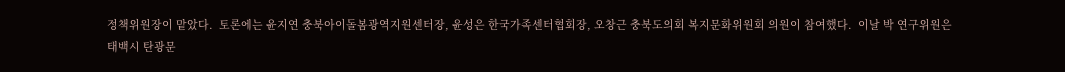정책위원장이 맡았다.  토론에는 윤지연 충북아이돌봄광역지원센터장, 윤성은 한국가족센터협회장, 오창근 충북도의회 복지문화위원회 의원이 참여했다.  이날 박 연구위원은
태백시 탄광문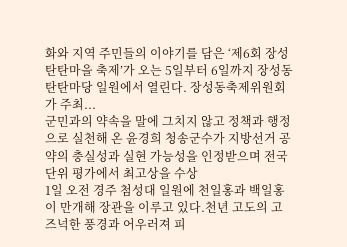화와 지역 주민들의 이야기를 담은 ‘제6회 장성 탄탄마을 축제’가 오는 5일부터 6일까지 장성동 탄탄마당 일원에서 열린다. 장성동축제위원회가 주최...
군민과의 약속을 말에 그치지 않고 정책과 행정으로 실천해 온 윤경희 청송군수가 지방선거 공약의 충실성과 실현 가능성을 인정받으며 전국 단위 평가에서 최고상을 수상
1일 오전 경주 첨성대 일원에 천일홍과 백일홍이 만개해 장관을 이루고 있다.천년 고도의 고즈넉한 풍경과 어우러져 피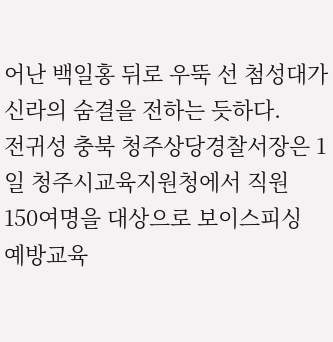어난 백일홍 뒤로 우뚝 선 첨성대가 신라의 숨결을 전하는 듯하다.
전귀성 충북 청주상당경찰서장은 1일 청주시교육지원청에서 직원 150여명을 대상으로 보이스피싱 예방교육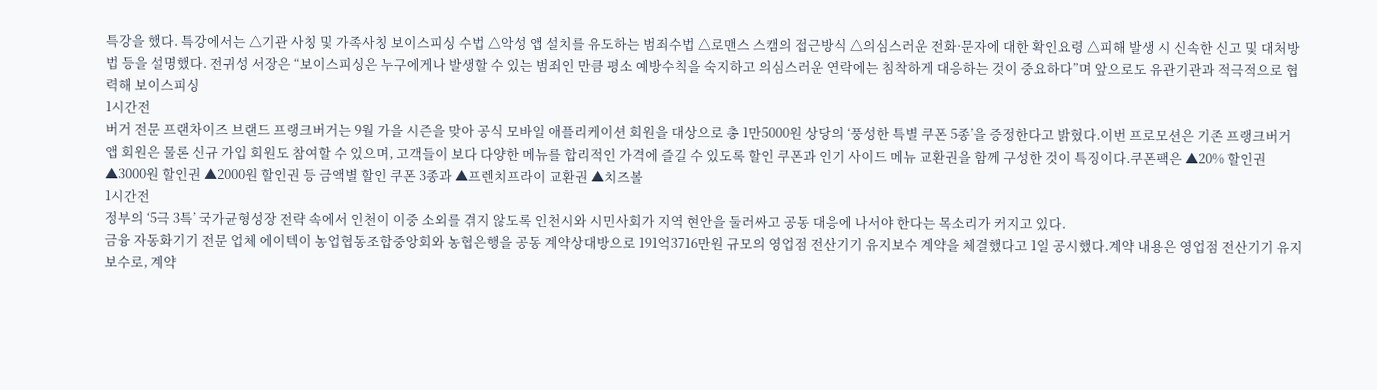특강을 했다. 특강에서는 △기관 사칭 및 가족사칭 보이스피싱 수법 △악성 앱 설치를 유도하는 범죄수법 △로맨스 스캠의 접근방식 △의심스러운 전화·문자에 대한 확인요령 △피해 발생 시 신속한 신고 및 대처방법 등을 설명했다. 전귀성 서장은 “보이스피싱은 누구에게나 발생할 수 있는 범죄인 만큼 평소 예방수칙을 숙지하고 의심스러운 연락에는 침착하게 대응하는 것이 중요하다”며 앞으로도 유관기관과 적극적으로 협력해 보이스피싱
1시간전
버거 전문 프랜차이즈 브랜드 프랭크버거는 9월 가을 시즌을 맞아 공식 모바일 애플리케이션 회원을 대상으로 총 1만5000원 상당의 ‘풍성한 특별 쿠폰 5종’을 증정한다고 밝혔다.이번 프로모션은 기존 프랭크버거 앱 회원은 물론 신규 가입 회원도 참여할 수 있으며, 고객들이 보다 다양한 메뉴를 합리적인 가격에 즐길 수 있도록 할인 쿠폰과 인기 사이드 메뉴 교환권을 함께 구성한 것이 특징이다.쿠폰팩은 ▲20% 할인권 ▲3000원 할인권 ▲2000원 할인권 등 금액별 할인 쿠폰 3종과 ▲프렌치프라이 교환권 ▲치즈볼
1시간전
정부의 ‘5극 3특’ 국가균형성장 전략 속에서 인천이 이중 소외를 겪지 않도록 인천시와 시민사회가 지역 현안을 둘러싸고 공동 대응에 나서야 한다는 목소리가 커지고 있다.
금융 자동화기기 전문 업체 에이텍이 농업협동조합중앙회와 농협은행을 공동 계약상대방으로 191억3716만원 규모의 영업점 전산기기 유지보수 계약을 체결했다고 1일 공시했다.계약 내용은 영업점 전산기기 유지보수로, 계약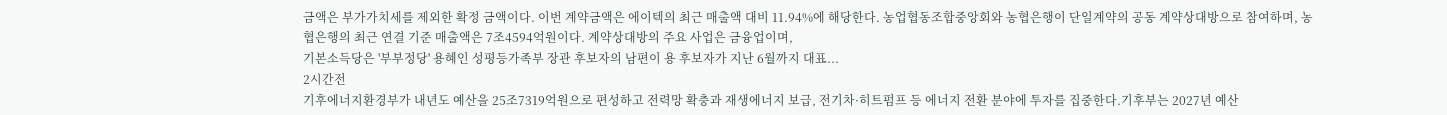금액은 부가가치세를 제외한 확정 금액이다. 이번 계약금액은 에이텍의 최근 매출액 대비 11.94%에 해당한다. 농업협동조합중앙회와 농협은행이 단일계약의 공동 계약상대방으로 참여하며, 농협은행의 최근 연결 기준 매출액은 7조4594억원이다. 계약상대방의 주요 사업은 금융업이며,
기본소득당은 '부부정당' 용혜인 성평등가족부 장관 후보자의 남편이 용 후보자가 지난 6월까지 대표...
2시간전
기후에너지환경부가 내년도 예산을 25조7319억원으로 편성하고 전력망 확충과 재생에너지 보급, 전기차·히트펌프 등 에너지 전환 분야에 투자를 집중한다.기후부는 2027년 예산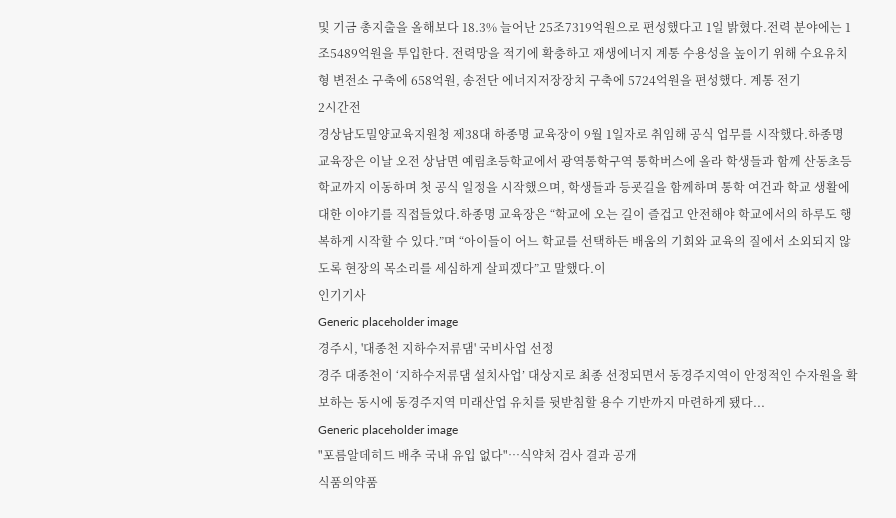및 기금 총지출을 올해보다 18.3% 늘어난 25조7319억원으로 편성했다고 1일 밝혔다.전력 분야에는 1조5489억원을 투입한다. 전력망을 적기에 확충하고 재생에너지 계통 수용성을 높이기 위해 수요유치형 변전소 구축에 658억원, 송전단 에너지저장장치 구축에 5724억원을 편성했다. 계통 전기
2시간전
경상남도밀양교육지원청 제38대 하종명 교육장이 9월 1일자로 취임해 공식 업무를 시작했다.하종명 교육장은 이날 오전 상남면 예림초등학교에서 광역통학구역 통학버스에 올라 학생들과 함께 산동초등학교까지 이동하며 첫 공식 일정을 시작했으며, 학생들과 등굣길을 함께하며 통학 여건과 학교 생활에 대한 이야기를 직접들었다.하종명 교육장은 “학교에 오는 길이 즐겁고 안전해야 학교에서의 하루도 행복하게 시작할 수 있다.”며 “아이들이 어느 학교를 선택하든 배움의 기회와 교육의 질에서 소외되지 않도록 현장의 목소리를 세심하게 살피겠다”고 말했다.이
인기기사
Generic placeholder image
경주시, '대종천 지하수저류댐' 국비사업 선정
경주 대종천이 ‘지하수저류댐 설치사업’ 대상지로 최종 선정되면서 동경주지역이 안정적인 수자원을 확보하는 동시에 동경주지역 미래산업 유치를 뒷받침할 용수 기반까지 마련하게 됐다...
Generic placeholder image
"포름알데히드 배추 국내 유입 없다"…식약처 검사 결과 공개
식품의약품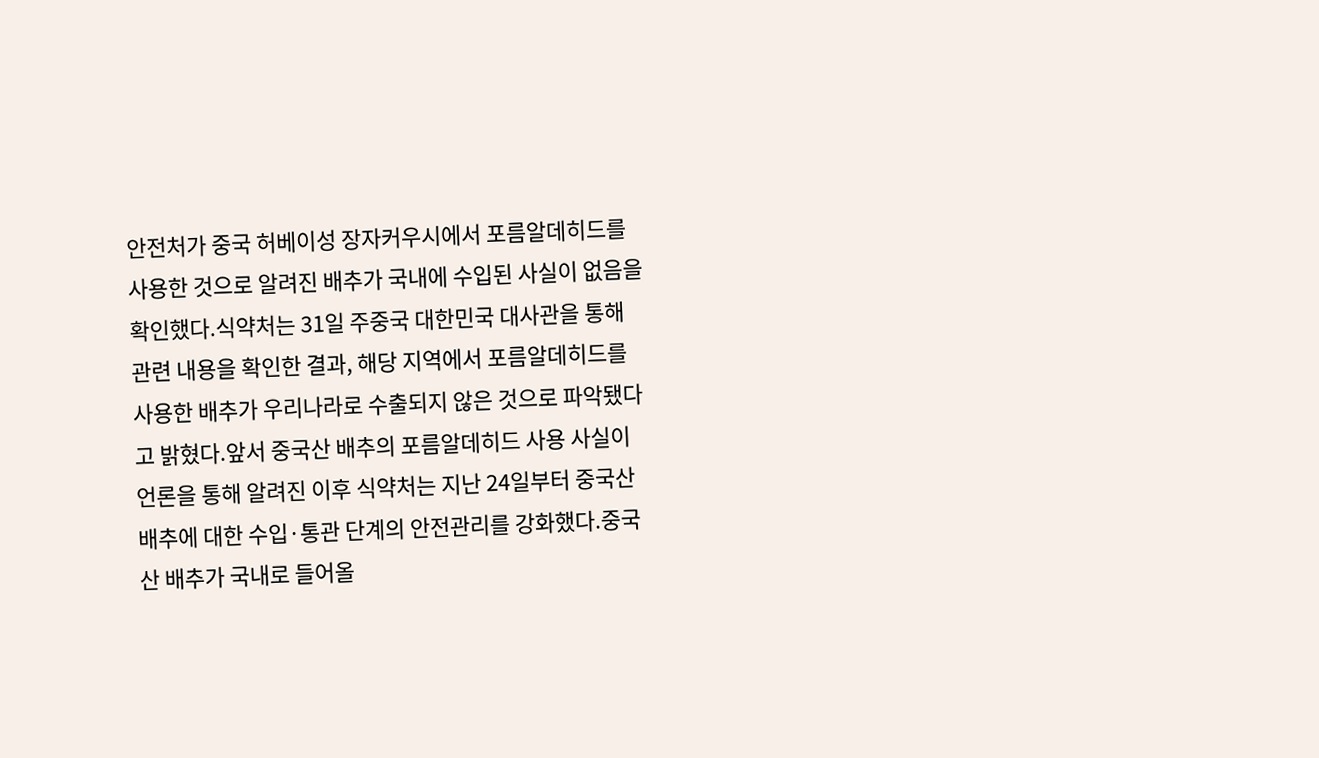안전처가 중국 허베이성 장자커우시에서 포름알데히드를 사용한 것으로 알려진 배추가 국내에 수입된 사실이 없음을 확인했다.식약처는 31일 주중국 대한민국 대사관을 통해 관련 내용을 확인한 결과, 해당 지역에서 포름알데히드를 사용한 배추가 우리나라로 수출되지 않은 것으로 파악됐다고 밝혔다.앞서 중국산 배추의 포름알데히드 사용 사실이 언론을 통해 알려진 이후 식약처는 지난 24일부터 중국산 배추에 대한 수입·통관 단계의 안전관리를 강화했다.중국산 배추가 국내로 들어올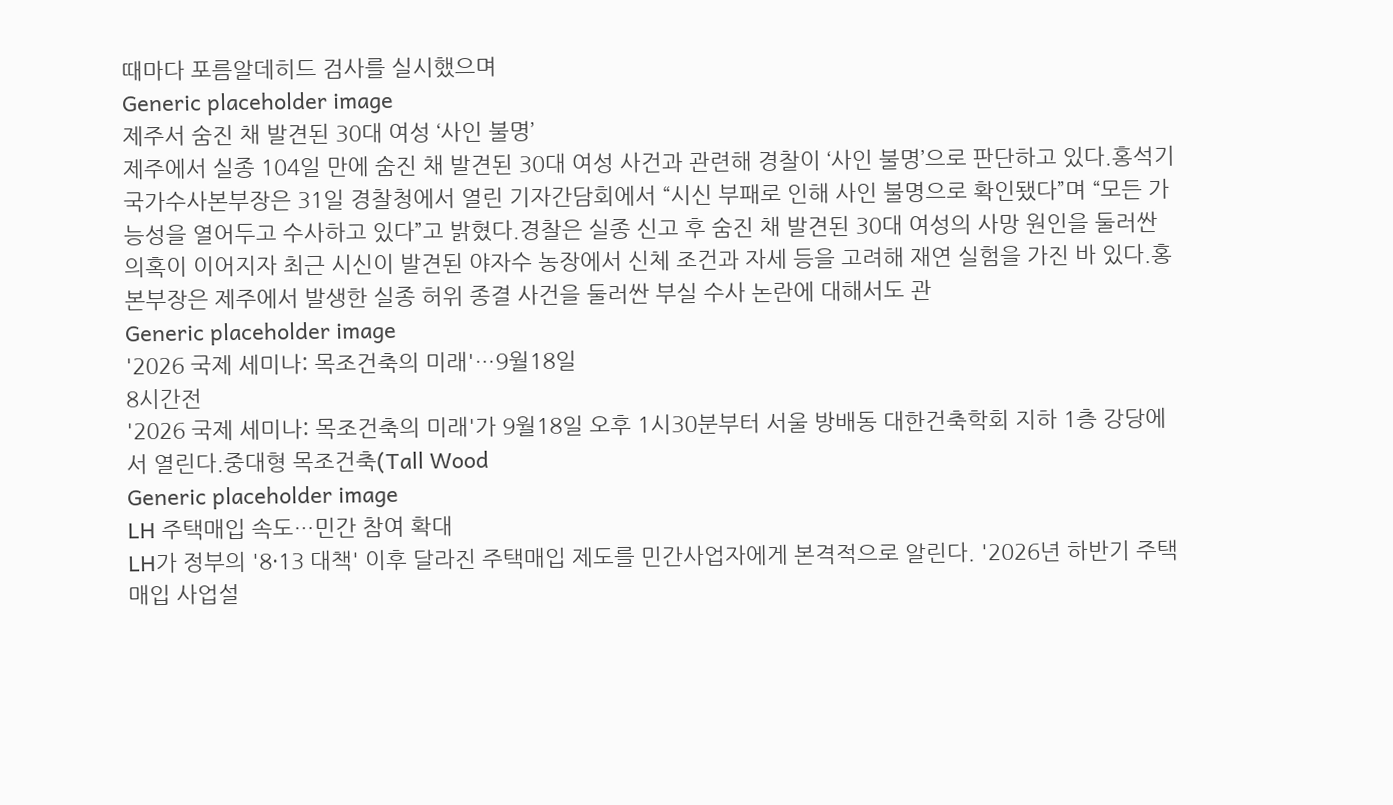때마다 포름알데히드 검사를 실시했으며
Generic placeholder image
제주서 숨진 채 발견된 30대 여성 ‘사인 불명’
제주에서 실종 104일 만에 숨진 채 발견된 30대 여성 사건과 관련해 경찰이 ‘사인 불명’으로 판단하고 있다.홍석기 국가수사본부장은 31일 경찰청에서 열린 기자간담회에서 “시신 부패로 인해 사인 불명으로 확인됐다”며 “모든 가능성을 열어두고 수사하고 있다”고 밝혔다.경찰은 실종 신고 후 숨진 채 발견된 30대 여성의 사망 원인을 둘러싼 의혹이 이어지자 최근 시신이 발견된 야자수 농장에서 신체 조건과 자세 등을 고려해 재연 실험을 가진 바 있다.홍 본부장은 제주에서 발생한 실종 허위 종결 사건을 둘러싼 부실 수사 논란에 대해서도 관
Generic placeholder image
'2026 국제 세미나: 목조건축의 미래'…9월18일
8시간전
'2026 국제 세미나: 목조건축의 미래'가 9월18일 오후 1시30분부터 서울 방배동 대한건축학회 지하 1층 강당에서 열린다.중대형 목조건축(Tall Wood
Generic placeholder image
LH 주택매입 속도…민간 참여 확대
LH가 정부의 '8·13 대책' 이후 달라진 주택매입 제도를 민간사업자에게 본격적으로 알린다. '2026년 하반기 주택매입 사업설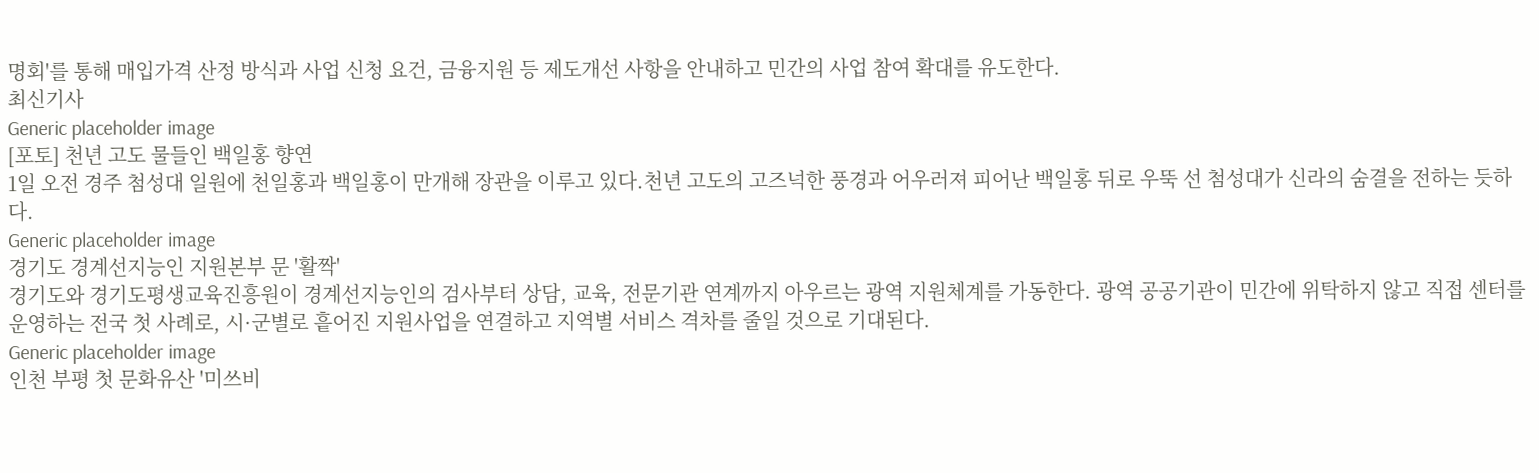명회'를 통해 매입가격 산정 방식과 사업 신청 요건, 금융지원 등 제도개선 사항을 안내하고 민간의 사업 참여 확대를 유도한다.
최신기사
Generic placeholder image
[포토] 천년 고도 물들인 백일홍 향연
1일 오전 경주 첨성대 일원에 천일홍과 백일홍이 만개해 장관을 이루고 있다.천년 고도의 고즈넉한 풍경과 어우러져 피어난 백일홍 뒤로 우뚝 선 첨성대가 신라의 숨결을 전하는 듯하다.
Generic placeholder image
경기도 경계선지능인 지원본부 문 '활짝'
경기도와 경기도평생교육진흥원이 경계선지능인의 검사부터 상담, 교육, 전문기관 연계까지 아우르는 광역 지원체계를 가동한다. 광역 공공기관이 민간에 위탁하지 않고 직접 센터를 운영하는 전국 첫 사례로, 시·군별로 흩어진 지원사업을 연결하고 지역별 서비스 격차를 줄일 것으로 기대된다.
Generic placeholder image
인천 부평 첫 문화유산 '미쓰비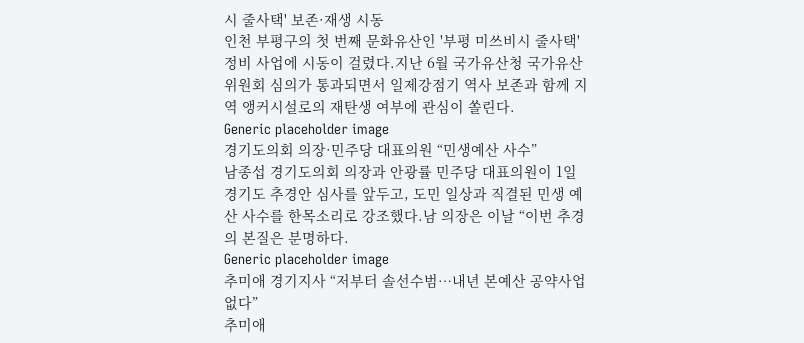시 줄사택' 보존·재생 시동
인천 부평구의 첫 번째 문화유산인 '부평 미쓰비시 줄사택' 정비 사업에 시동이 걸렸다.지난 6월 국가유산청 국가유산위원회 심의가 통과되면서 일제강점기 역사 보존과 함께 지역 앵커시설로의 재탄생 여부에 관심이 쏠린다.
Generic placeholder image
경기도의회 의장·민주당 대표의원 “민생예산 사수”
남종섭 경기도의회 의장과 안광률 민주당 대표의원이 1일 경기도 추경안 심사를 앞두고, 도민 일상과 직결된 민생 예산 사수를 한목소리로 강조했다.남 의장은 이날 “이번 추경의 본질은 분명하다.
Generic placeholder image
추미애 경기지사 “저부터 솔선수범…내년 본예산 공약사업 없다”
추미애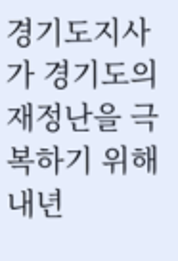경기도지사가 경기도의 재정난을 극복하기 위해 내년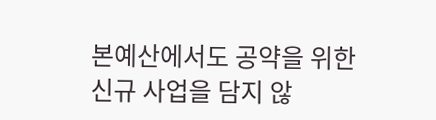본예산에서도 공약을 위한 신규 사업을 담지 않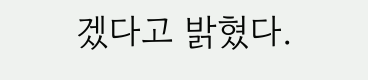겠다고 밝혔다.